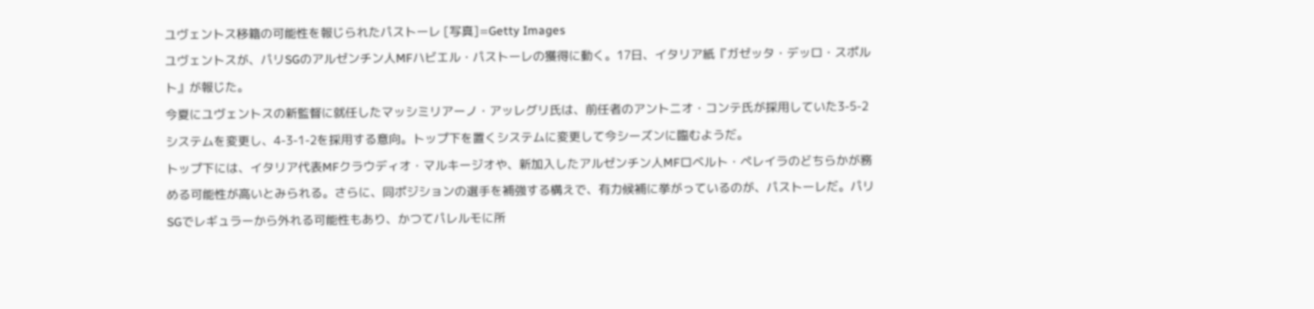ユヴェントス移籍の可能性を報じられたパストーレ [写真]=Getty Images
ユヴェントスが、パリSGのアルゼンチン人MFハビエル・パストーレの獲得に動く。17日、イタリア紙『ガゼッタ・デッロ・スポルト』が報じた。
今夏にユヴェントスの新監督に就任したマッシミリアーノ・アッレグリ氏は、前任者のアントニオ・コンテ氏が採用していた3-5-2システムを変更し、4-3-1-2を採用する意向。トップ下を置くシステムに変更して今シーズンに臨むようだ。
トップ下には、イタリア代表MFクラウディオ・マルキージオや、新加入したアルゼンチン人MFロベルト・ペレイラのどちらかが務める可能性が高いとみられる。さらに、同ポジションの選手を補強する構えで、有力候補に挙がっているのが、パストーレだ。パリSGでレギュラーから外れる可能性もあり、かつてパレルモに所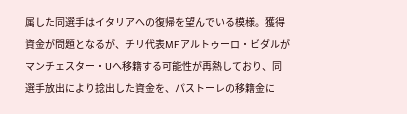属した同選手はイタリアへの復帰を望んでいる模様。獲得資金が問題となるが、チリ代表MFアルトゥーロ・ビダルがマンチェスター・Uへ移籍する可能性が再熱しており、同選手放出により捻出した資金を、パストーレの移籍金に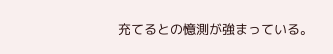充てるとの憶測が強まっている。